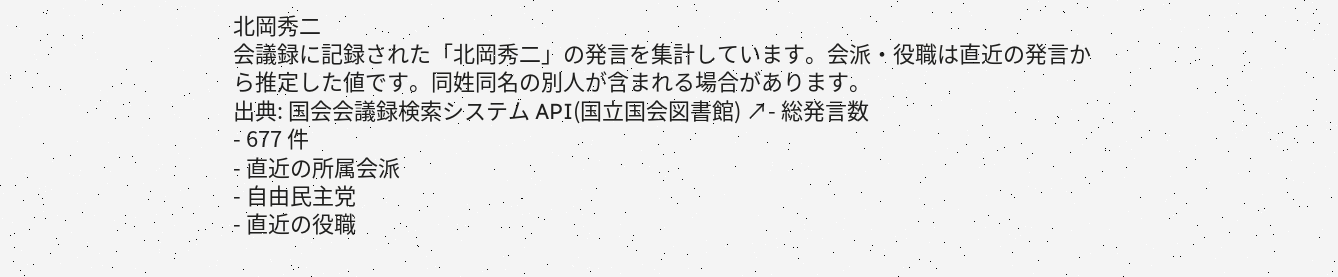北岡秀二
会議録に記録された「北岡秀二」の発言を集計しています。会派・役職は直近の発言から推定した値です。同姓同名の別人が含まれる場合があります。
出典: 国会会議録検索システム API(国立国会図書館) ↗- 総発言数
- 677 件
- 直近の所属会派
- 自由民主党
- 直近の役職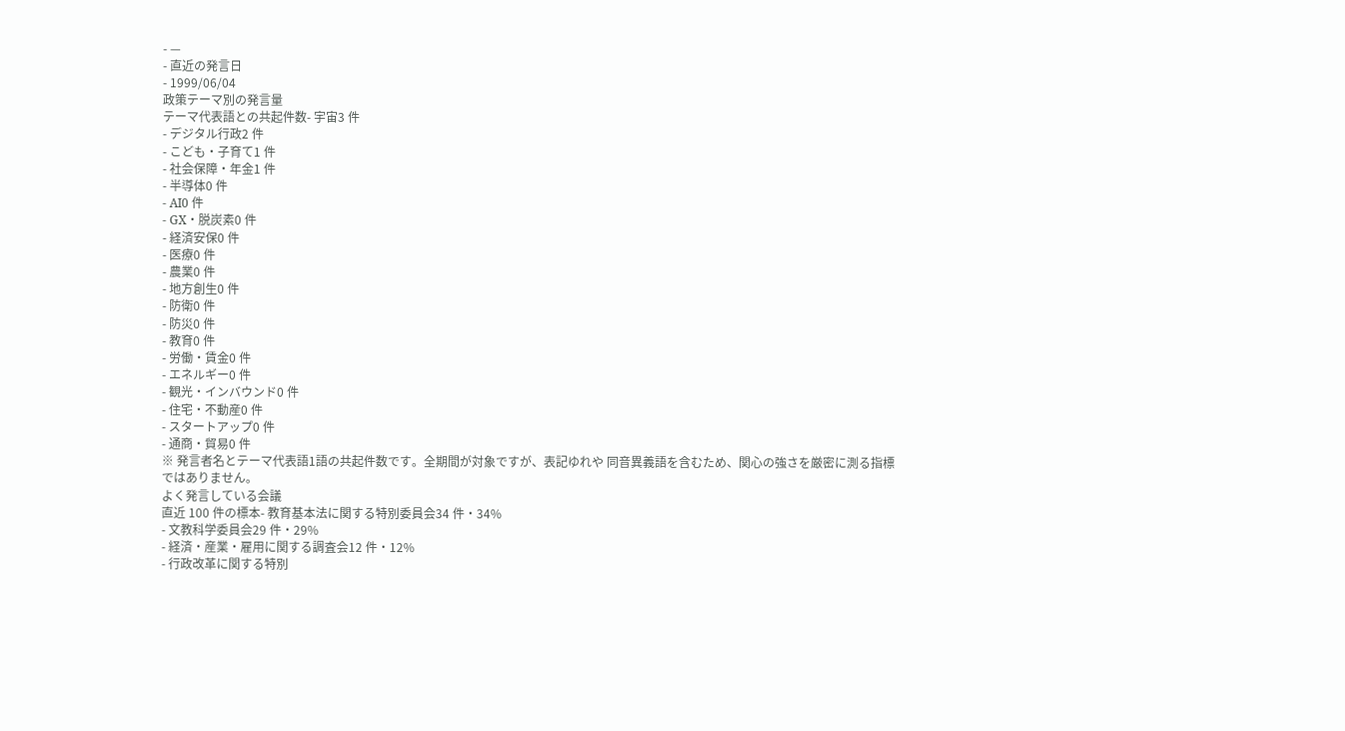- —
- 直近の発言日
- 1999/06/04
政策テーマ別の発言量
テーマ代表語との共起件数- 宇宙3 件
- デジタル行政2 件
- こども・子育て1 件
- 社会保障・年金1 件
- 半導体0 件
- AI0 件
- GX・脱炭素0 件
- 経済安保0 件
- 医療0 件
- 農業0 件
- 地方創生0 件
- 防衛0 件
- 防災0 件
- 教育0 件
- 労働・賃金0 件
- エネルギー0 件
- 観光・インバウンド0 件
- 住宅・不動産0 件
- スタートアップ0 件
- 通商・貿易0 件
※ 発言者名とテーマ代表語1語の共起件数です。全期間が対象ですが、表記ゆれや 同音異義語を含むため、関心の強さを厳密に測る指標ではありません。
よく発言している会議
直近 100 件の標本- 教育基本法に関する特別委員会34 件・34%
- 文教科学委員会29 件・29%
- 経済・産業・雇用に関する調査会12 件・12%
- 行政改革に関する特別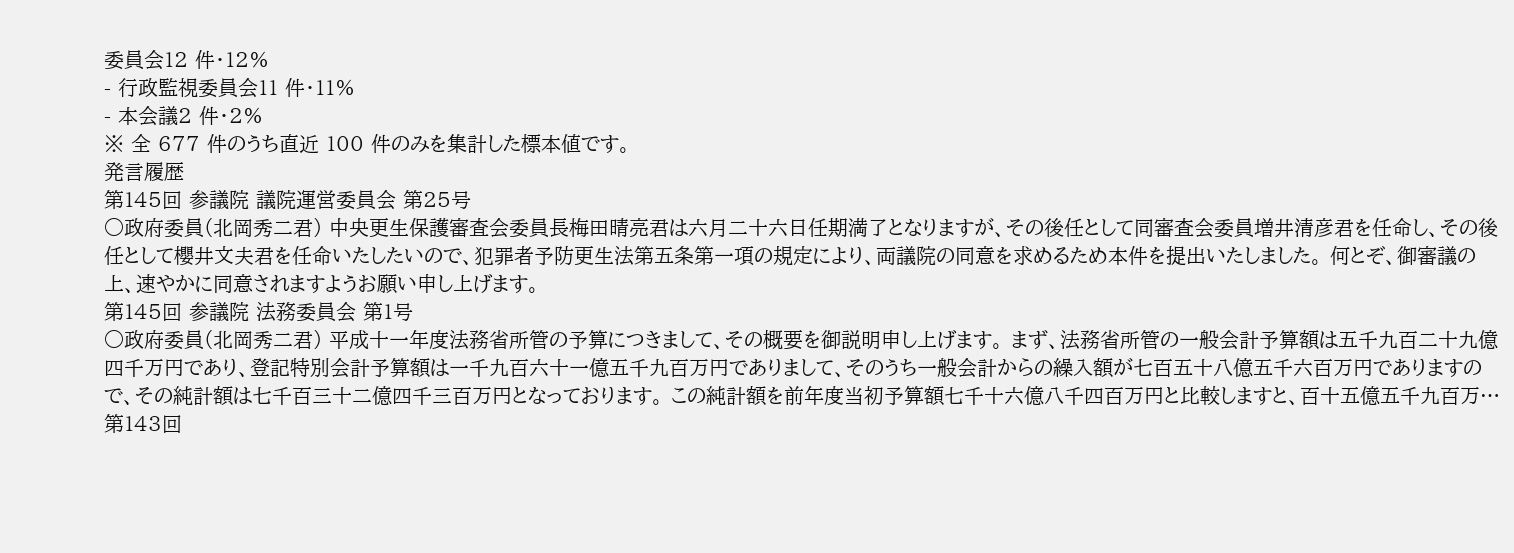委員会12 件・12%
- 行政監視委員会11 件・11%
- 本会議2 件・2%
※ 全 677 件のうち直近 100 件のみを集計した標本値です。
発言履歴
第145回 参議院 議院運営委員会 第25号
○政府委員(北岡秀二君) 中央更生保護審査会委員長梅田晴亮君は六月二十六日任期満了となりますが、その後任として同審査会委員増井清彦君を任命し、その後任として櫻井文夫君を任命いたしたいので、犯罪者予防更生法第五条第一項の規定により、両議院の同意を求めるため本件を提出いたしました。 何とぞ、御審議の上、速やかに同意されますようお願い申し上げます。
第145回 参議院 法務委員会 第1号
○政府委員(北岡秀二君) 平成十一年度法務省所管の予算につきまして、その概要を御説明申し上げます。 まず、法務省所管の一般会計予算額は五千九百二十九億四千万円であり、登記特別会計予算額は一千九百六十一億五千九百万円でありまして、そのうち一般会計からの繰入額が七百五十八億五千六百万円でありますので、その純計額は七千百三十二億四千三百万円となっております。 この純計額を前年度当初予算額七千十六億八千四百万円と比較しますと、百十五億五千九百万…
第143回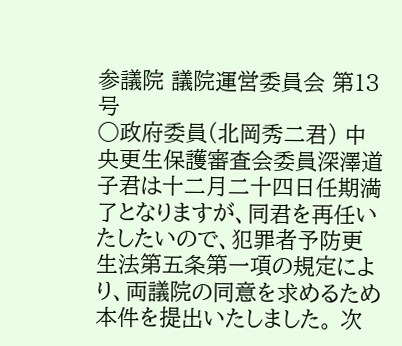参議院 議院運営委員会 第13号
○政府委員(北岡秀二君) 中央更生保護審査会委員深澤道子君は十二月二十四日任期満了となりますが、同君を再任いたしたいので、犯罪者予防更生法第五条第一項の規定により、両議院の同意を求めるため本件を提出いたしました。 次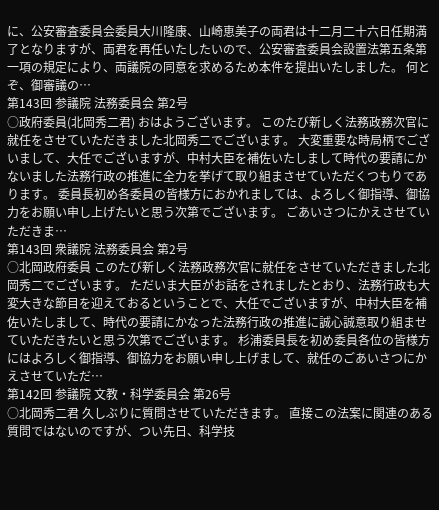に、公安審査委員会委員大川隆康、山崎恵美子の両君は十二月二十六日任期満了となりますが、両君を再任いたしたいので、公安審査委員会設置法第五条第一項の規定により、両議院の同意を求めるため本件を提出いたしました。 何とぞ、御審議の…
第143回 参議院 法務委員会 第2号
○政府委員(北岡秀二君) おはようございます。 このたび新しく法務政務次官に就任をさせていただきました北岡秀二でございます。 大変重要な時局柄でございまして、大任でございますが、中村大臣を補佐いたしまして時代の要請にかないました法務行政の推進に全力を挙げて取り組まさせていただくつもりであります。 委員長初め各委員の皆様方におかれましては、よろしく御指導、御協力をお願い申し上げたいと思う次第でございます。 ごあいさつにかえさせていただきま…
第143回 衆議院 法務委員会 第2号
○北岡政府委員 このたび新しく法務政務次官に就任をさせていただきました北岡秀二でございます。 ただいま大臣がお話をされましたとおり、法務行政も大変大きな節目を迎えておるということで、大任でございますが、中村大臣を補佐いたしまして、時代の要請にかなった法務行政の推進に誠心誠意取り組ませていただきたいと思う次第でございます。 杉浦委員長を初め委員各位の皆様方にはよろしく御指導、御協力をお願い申し上げまして、就任のごあいさつにかえさせていただ…
第142回 参議院 文教・科学委員会 第26号
○北岡秀二君 久しぶりに質問させていただきます。 直接この法案に関連のある質問ではないのですが、つい先日、科学技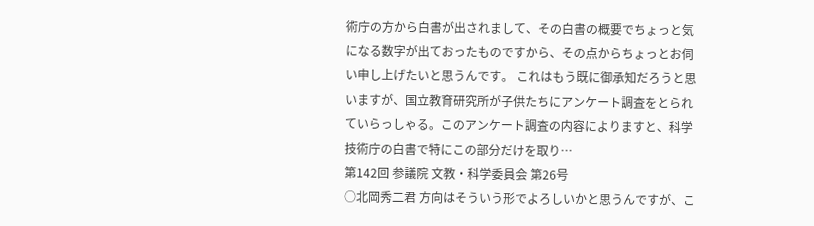術庁の方から白書が出されまして、その白書の概要でちょっと気になる数字が出ておったものですから、その点からちょっとお伺い申し上げたいと思うんです。 これはもう既に御承知だろうと思いますが、国立教育研究所が子供たちにアンケート調査をとられていらっしゃる。このアンケート調査の内容によりますと、科学技術庁の白書で特にこの部分だけを取り…
第142回 参議院 文教・科学委員会 第26号
○北岡秀二君 方向はそういう形でよろしいかと思うんですが、こ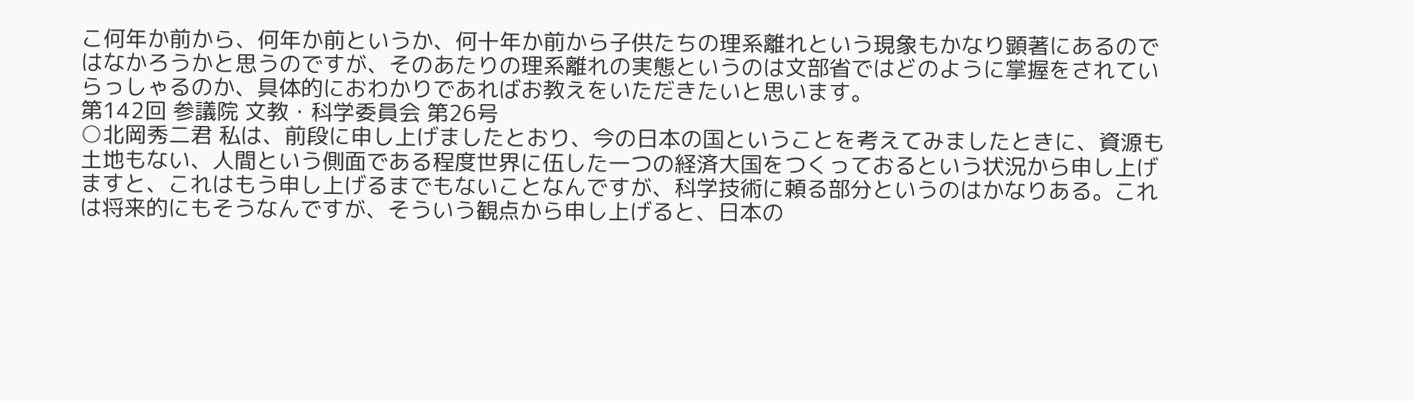こ何年か前から、何年か前というか、何十年か前から子供たちの理系離れという現象もかなり顕著にあるのではなかろうかと思うのですが、そのあたりの理系離れの実態というのは文部省ではどのように掌握をされていらっしゃるのか、具体的におわかりであればお教えをいただきたいと思います。
第142回 参議院 文教・科学委員会 第26号
○北岡秀二君 私は、前段に申し上げましたとおり、今の日本の国ということを考えてみましたときに、資源も土地もない、人間という側面である程度世界に伍した一つの経済大国をつくっておるという状況から申し上げますと、これはもう申し上げるまでもないことなんですが、科学技術に頼る部分というのはかなりある。これは将来的にもそうなんですが、そういう観点から申し上げると、日本の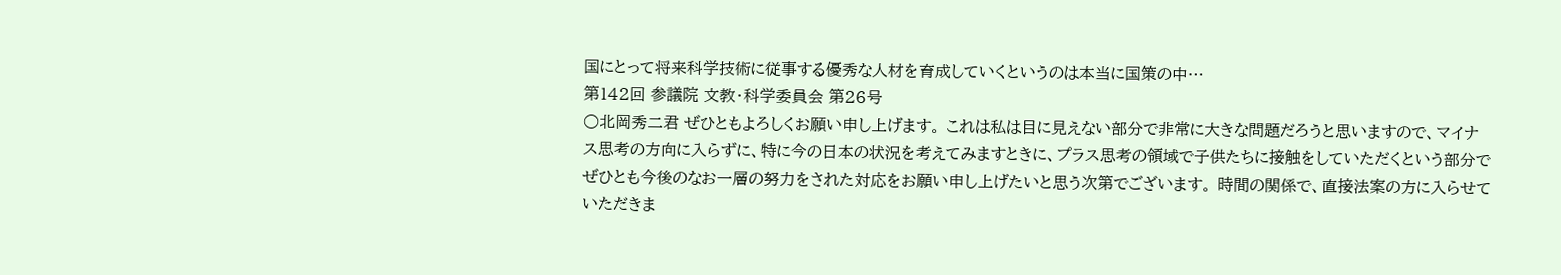国にとって将来科学技術に従事する優秀な人材を育成していくというのは本当に国策の中…
第142回 参議院 文教・科学委員会 第26号
○北岡秀二君 ぜひともよろしくお願い申し上げます。 これは私は目に見えない部分で非常に大きな問題だろうと思いますので、マイナス思考の方向に入らずに、特に今の日本の状況を考えてみますときに、プラス思考の領域で子供たちに接触をしていただくという部分でぜひとも今後のなお一層の努力をされた対応をお願い申し上げたいと思う次第でございます。 時間の関係で、直接法案の方に入らせていただきま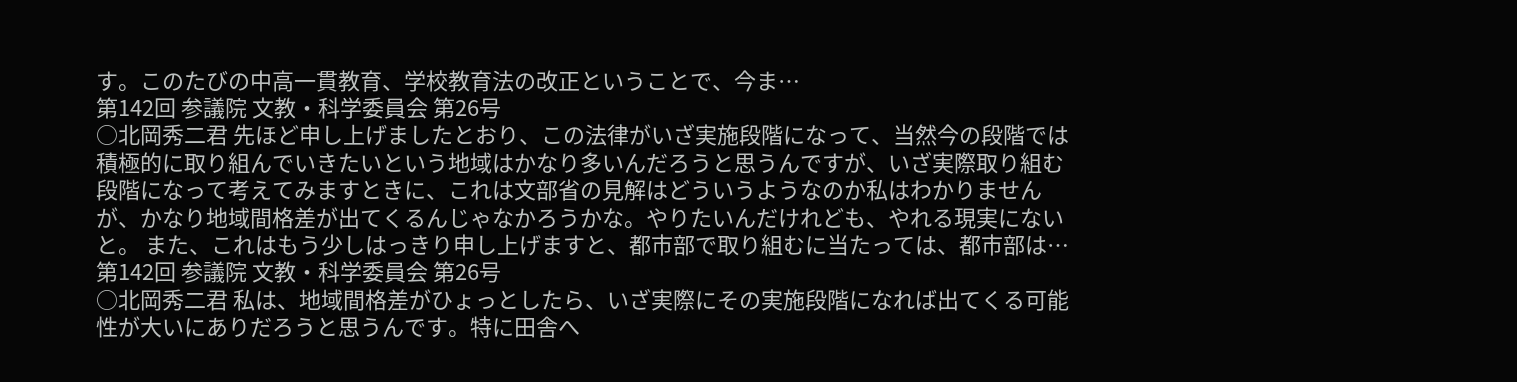す。このたびの中高一貫教育、学校教育法の改正ということで、今ま…
第142回 参議院 文教・科学委員会 第26号
○北岡秀二君 先ほど申し上げましたとおり、この法律がいざ実施段階になって、当然今の段階では積極的に取り組んでいきたいという地域はかなり多いんだろうと思うんですが、いざ実際取り組む段階になって考えてみますときに、これは文部省の見解はどういうようなのか私はわかりませんが、かなり地域間格差が出てくるんじゃなかろうかな。やりたいんだけれども、やれる現実にないと。 また、これはもう少しはっきり申し上げますと、都市部で取り組むに当たっては、都市部は…
第142回 参議院 文教・科学委員会 第26号
○北岡秀二君 私は、地域間格差がひょっとしたら、いざ実際にその実施段階になれば出てくる可能性が大いにありだろうと思うんです。特に田舎へ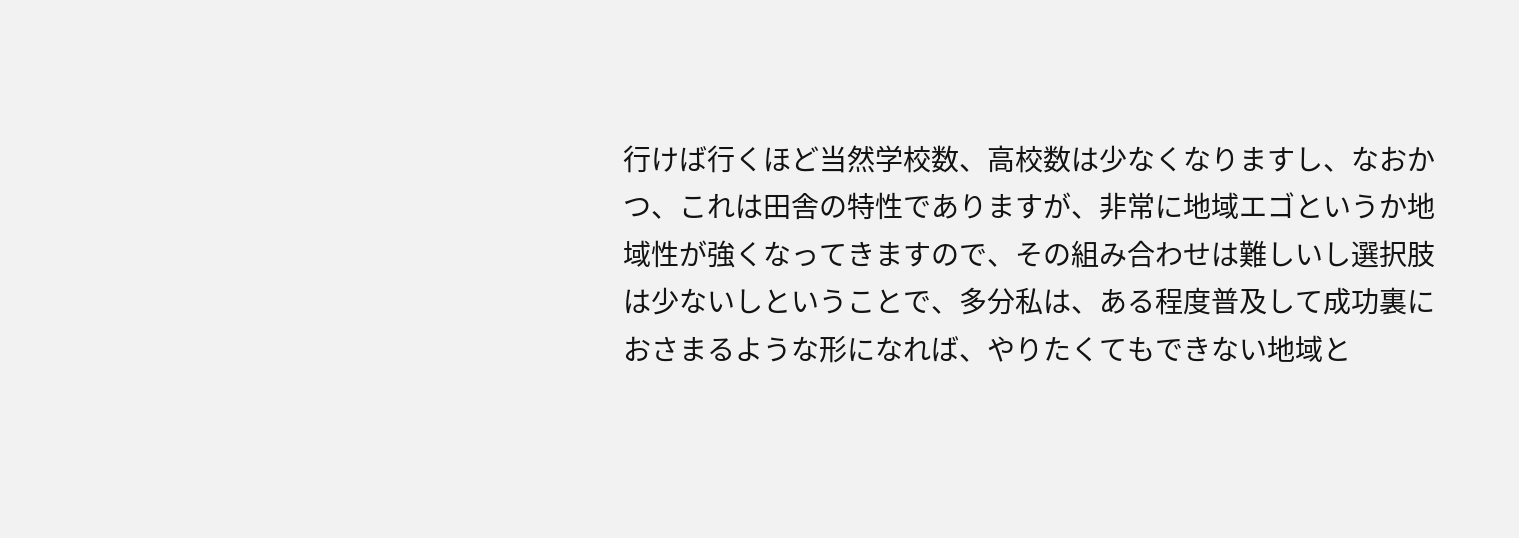行けば行くほど当然学校数、高校数は少なくなりますし、なおかつ、これは田舎の特性でありますが、非常に地域エゴというか地域性が強くなってきますので、その組み合わせは難しいし選択肢は少ないしということで、多分私は、ある程度普及して成功裏におさまるような形になれば、やりたくてもできない地域と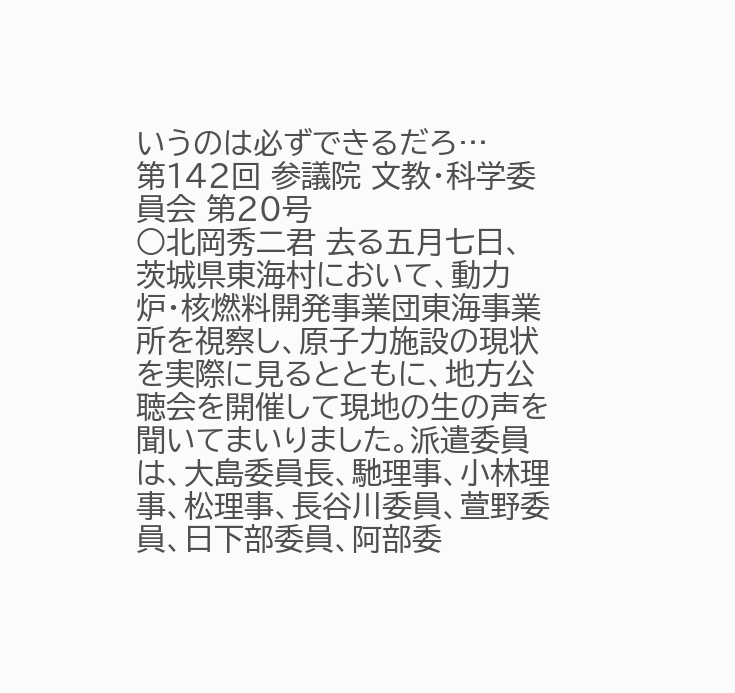いうのは必ずできるだろ…
第142回 参議院 文教・科学委員会 第20号
○北岡秀二君 去る五月七日、茨城県東海村において、動力炉・核燃料開発事業団東海事業所を視察し、原子力施設の現状を実際に見るとともに、地方公聴会を開催して現地の生の声を聞いてまいりました。派遣委員は、大島委員長、馳理事、小林理事、松理事、長谷川委員、萱野委員、日下部委員、阿部委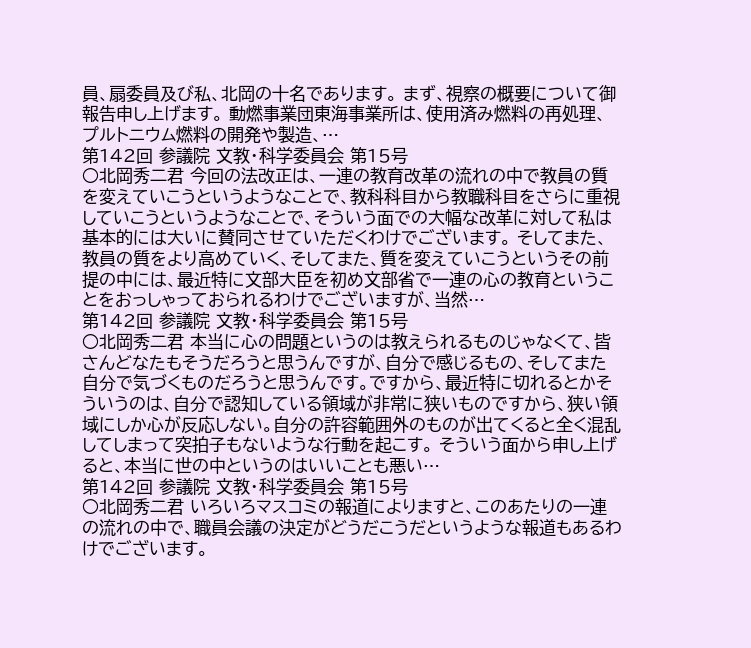員、扇委員及び私、北岡の十名であります。 まず、視察の概要について御報告申し上げます。 動燃事業団東海事業所は、使用済み燃料の再処理、プルトニウム燃料の開発や製造、…
第142回 参議院 文教・科学委員会 第15号
○北岡秀二君 今回の法改正は、一連の教育改革の流れの中で教員の質を変えていこうというようなことで、教科科目から教職科目をさらに重視していこうというようなことで、そういう面での大幅な改革に対して私は基本的には大いに賛同させていただくわけでございます。 そしてまた、教員の質をより高めていく、そしてまた、質を変えていこうというその前提の中には、最近特に文部大臣を初め文部省で一連の心の教育ということをおっしゃっておられるわけでございますが、当然…
第142回 参議院 文教・科学委員会 第15号
○北岡秀二君 本当に心の問題というのは教えられるものじゃなくて、皆さんどなたもそうだろうと思うんですが、自分で感じるもの、そしてまた自分で気づくものだろうと思うんです。ですから、最近特に切れるとかそういうのは、自分で認知している領域が非常に狭いものですから、狭い領域にしか心が反応しない。自分の許容範囲外のものが出てくると全く混乱してしまって突拍子もないような行動を起こす。 そういう面から申し上げると、本当に世の中というのはいいことも悪い…
第142回 参議院 文教・科学委員会 第15号
○北岡秀二君 いろいろマスコミの報道によりますと、このあたりの一連の流れの中で、職員会議の決定がどうだこうだというような報道もあるわけでございます。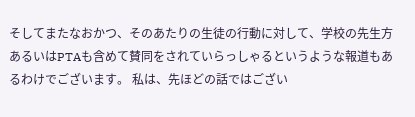そしてまたなおかつ、そのあたりの生徒の行動に対して、学校の先生方あるいはPTAも含めて賛同をされていらっしゃるというような報道もあるわけでございます。 私は、先ほどの話ではござい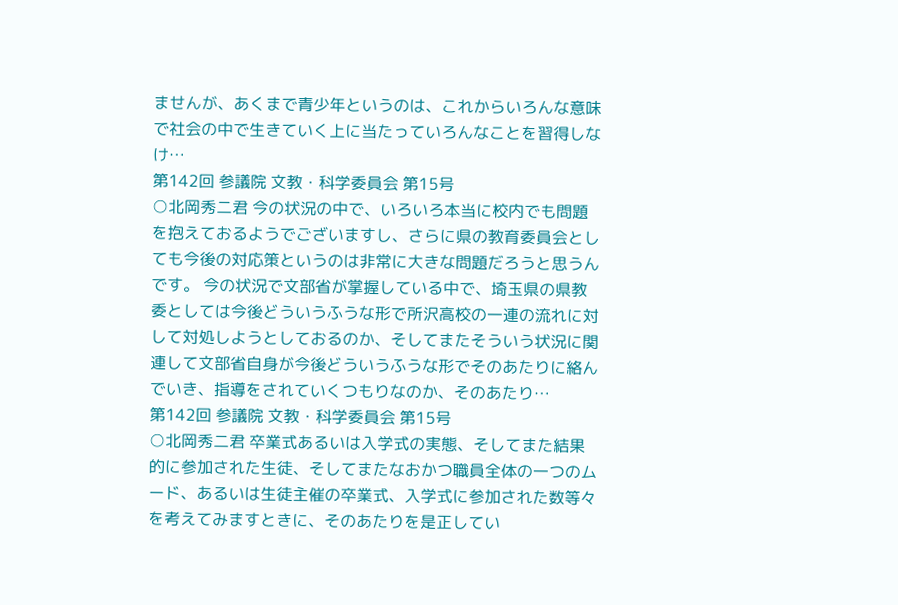ませんが、あくまで青少年というのは、これからいろんな意味で社会の中で生きていく上に当たっていろんなことを習得しなけ…
第142回 参議院 文教・科学委員会 第15号
○北岡秀二君 今の状況の中で、いろいろ本当に校内でも問題を抱えておるようでございますし、さらに県の教育委員会としても今後の対応策というのは非常に大きな問題だろうと思うんです。 今の状況で文部省が掌握している中で、埼玉県の県教委としては今後どういうふうな形で所沢高校の一連の流れに対して対処しようとしておるのか、そしてまたそういう状況に関連して文部省自身が今後どういうふうな形でそのあたりに絡んでいき、指導をされていくつもりなのか、そのあたり…
第142回 参議院 文教・科学委員会 第15号
○北岡秀二君 卒業式あるいは入学式の実態、そしてまた結果的に参加された生徒、そしてまたなおかつ職員全体の一つのムード、あるいは生徒主催の卒業式、入学式に参加された数等々を考えてみますときに、そのあたりを是正してい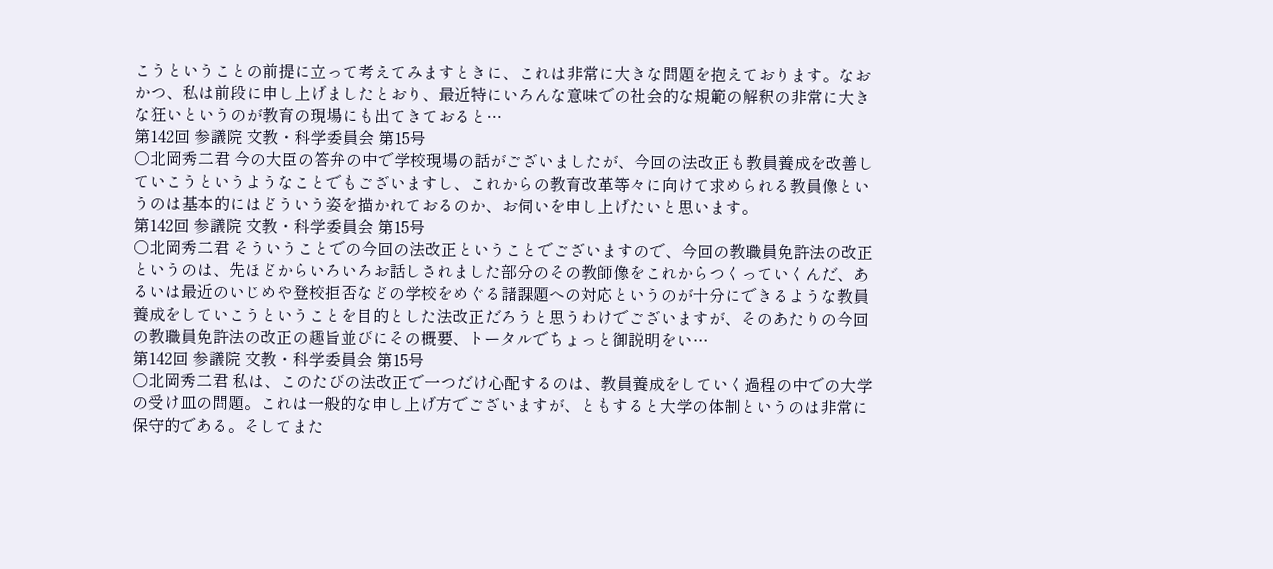こうということの前提に立って考えてみますときに、これは非常に大きな問題を抱えております。なおかつ、私は前段に申し上げましたとおり、最近特にいろんな意味での社会的な規範の解釈の非常に大きな狂いというのが教育の現場にも出てきておると…
第142回 参議院 文教・科学委員会 第15号
○北岡秀二君 今の大臣の答弁の中で学校現場の話がございましたが、今回の法改正も教員養成を改善していこうというようなことでもございますし、これからの教育改革等々に向けて求められる教員像というのは基本的にはどういう姿を描かれておるのか、お伺いを申し上げたいと思います。
第142回 参議院 文教・科学委員会 第15号
○北岡秀二君 そういうことでの今回の法改正ということでございますので、今回の教職員免許法の改正というのは、先ほどからいろいろお話しされました部分のその教師像をこれからつくっていくんだ、あるいは最近のいじめや登校拒否などの学校をめぐる諸課題への対応というのが十分にできるような教員養成をしていこうということを目的とした法改正だろうと思うわけでございますが、そのあたりの今回の教職員免許法の改正の趣旨並びにその概要、トータルでちょっと御説明をい…
第142回 参議院 文教・科学委員会 第15号
○北岡秀二君 私は、このたびの法改正で一つだけ心配するのは、教員養成をしていく過程の中での大学の受け皿の問題。これは一般的な申し上げ方でございますが、ともすると大学の体制というのは非常に保守的である。そしてまた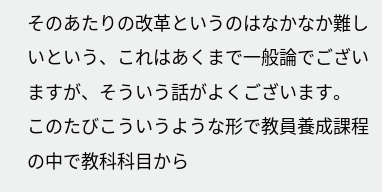そのあたりの改革というのはなかなか難しいという、これはあくまで一般論でございますが、そういう話がよくございます。 このたびこういうような形で教員養成課程の中で教科科目から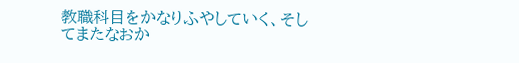教職科目をかなりふやしていく、そしてまたなおか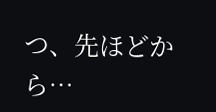つ、先ほどから…